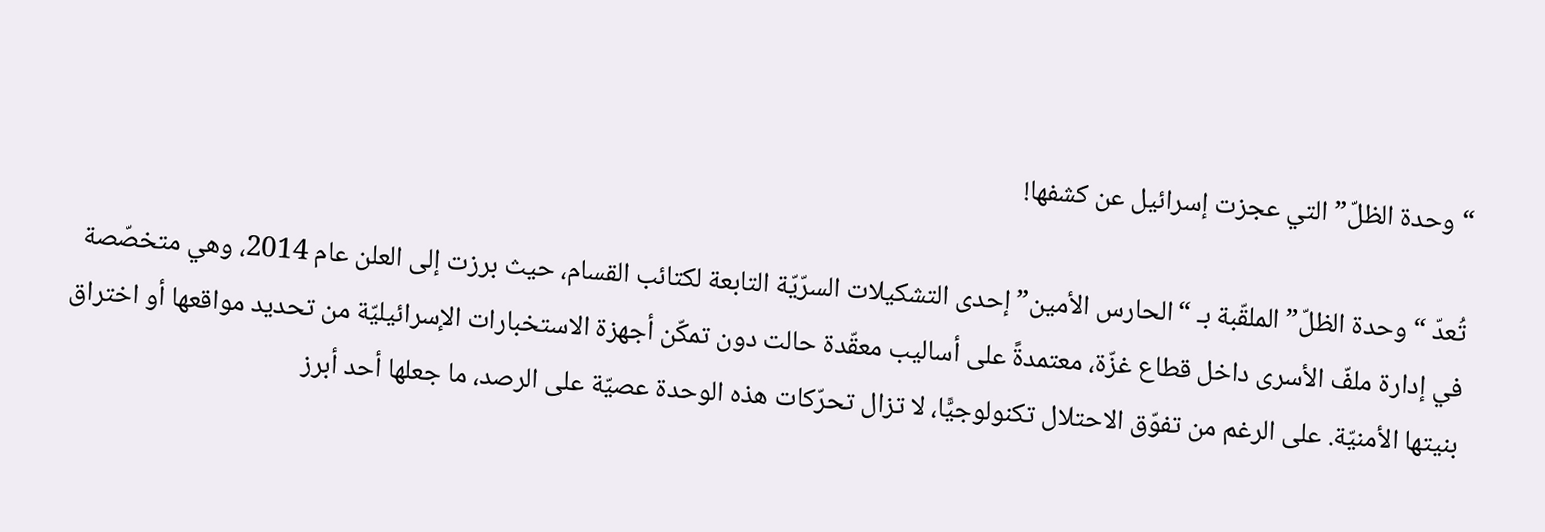“وحدة الظلّ” التي عجزت إسرائيل عن كشفها!

تُعدّ “وحدة الظلّ” الملقّبة بـ “الحارس الأمين” إحدى التشكيلات السرّيّة التابعة لكتائب القسام، حيث برزت إلى العلن عام 2014، وهي متخصّصة في إدارة ملفّ الأسرى داخل قطاع غزّة، معتمدةً على أساليب معقّدة حالت دون تمكّن أجهزة الاستخبارات الإسرائيليّة من تحديد مواقعها أو اختراق بنيتها الأمنيّة. على الرغم من تفوّق الاحتلال تكنولوجيًّا، لا تزال تحرّكات هذه الوحدة عصيّة على الرصد، ما جعلها أحد أبرز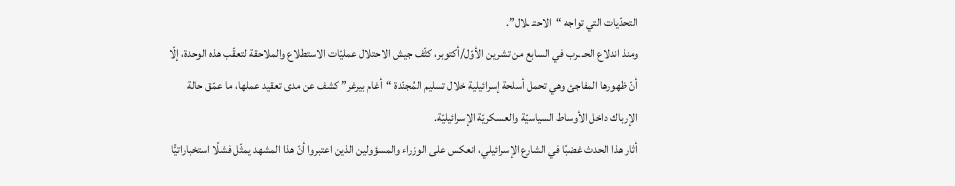التحدّيات التي تواجه “الاحتـ ـلال”.
ومنذ اندلاع الحـ ـرب في السابع من تشرين الأوّل/أكتوبر، كثّف جيش الاحتلال عمليّات الاستطلاع والملاحقة لتعقّب هذه الوحدة، إلّا أنّ ظهورها المفاجئ وهي تحمل أسلحة إسرائيلية خلال تسليم المُجنّدة “أغام بيرغر” كشف عن مدى تعقيد عملها، ما عمّق حالة الإرباك داخل الأوساط السياسيّة والعسكريّة الإسرائيليّة.
أثار هذا الحدث غضبًا في الشارع الإسرائيلي، انعكس على الوزراء والمسؤولين الذين اعتبروا أنّ هذا المشهد يمثّل فشلًا استخباراتيًّا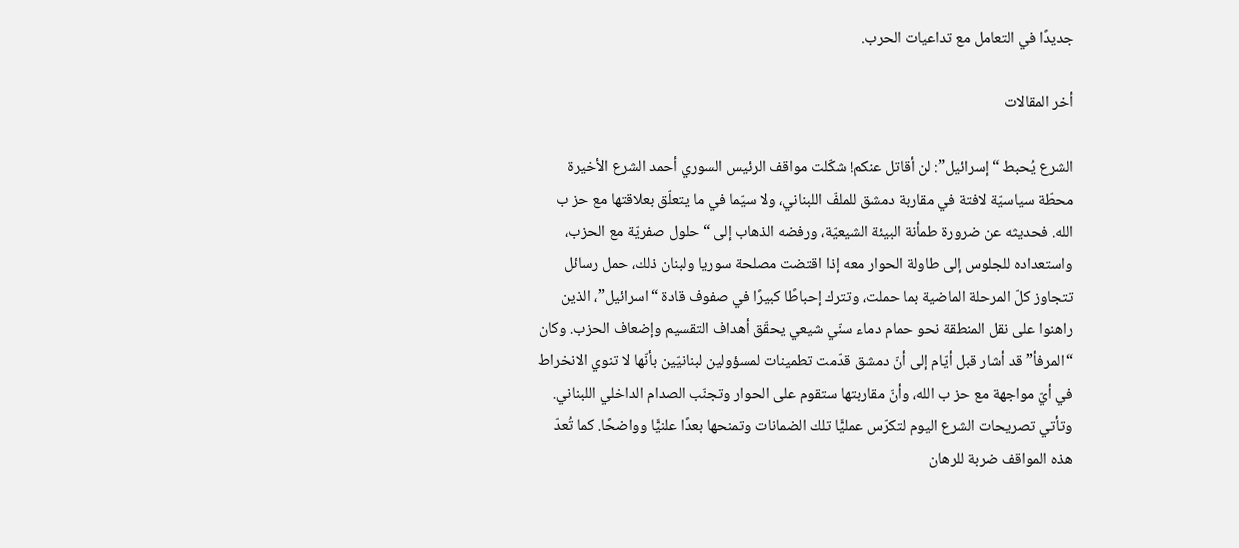جديدًا في التعامل مع تداعيات الحرب.

أخر المقالات

الشرع يُحبط “إسرائيل”: لن أقاتل عنكم! شكّلت مواقف الرئيس السوري أحمد الشرع الأخيرة محطّة سياسيّة لافتة في مقاربة دمشق للملفّ اللبناني، ولا سيّما في ما يتعلّق بعلاقتها مع حز ب الله. فحديثه عن ضرورة طمأنة البيئة الشيعيّة، ورفضه الذهاب إلى “حلول صفريّة مع الحزب، واستعداده للجلوس إلى طاولة الحوار معه إذا اقتضت مصلحة سوريا ولبنان ذلك، حمل رسائل تتجاوز كلّ المرحلة الماضية بما حملت، وتترك إحباطًا كبيرًا في صفوف قادة “اسرائيل”، الذين راهنوا على نقل المنطقة نحو حمام دماء سنّي شيعي يحقّق أهداف التقسيم وإضعاف الحزب. وكان “المرفأ” قد أشار قبل أيّام إلى أنّ دمشق قدّمت تطمينات لمسؤولين لبنانيّين بأنّها لا تنوي الانخراط في أيّ مواجهة مع حز ب الله، وأنّ مقاربتها ستقوم على الحوار وتجنّب الصدام الداخلي اللبناني. وتأتي تصريحات الشرع اليوم لتكرّس عمليًّا تلك الضمانات وتمنحها بعدًا علنيًّا وواضحًا. كما تُعدّ هذه المواقف ضربة للرهان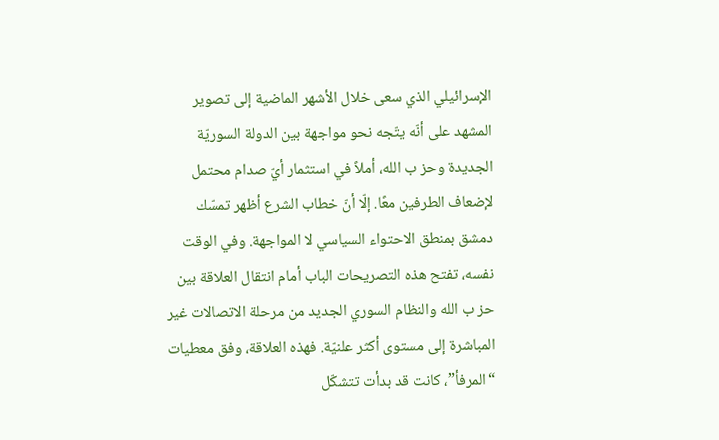الإسرائيلي الذي سعى خلال الأشهر الماضية إلى تصوير المشهد على أنّه يتّجه نحو مواجهة بين الدولة السوريّة الجديدة وحز ب الله، أملاً في استثمار أيّ صدام محتمل لإضعاف الطرفين معًا. إلّا أنّ خطاب الشرع أظهر تمسّك دمشق بمنطق الاحتواء السياسي لا المواجهة. وفي الوقت نفسه، تفتح هذه التصريحات الباب أمام انتقال العلاقة بين حز ب الله والنظام السوري الجديد من مرحلة الاتصالات غير المباشرة إلى مستوى أكثر علنيّة. فهذه العلاقة، وفق معطيات “المرفأ”، كانت قد بدأت تتشكّل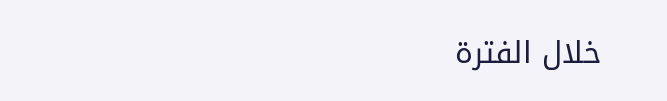خلال الفترة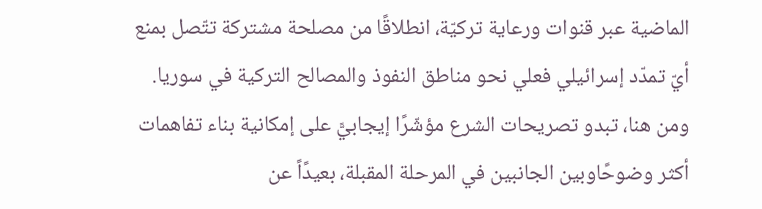الماضية عبر قنوات ورعاية تركيّة، انطلاقًا من مصلحة مشتركة تتّصل بمنع أيّ تمدّد إسرائيلي فعلي نحو مناطق النفوذ والمصالح التركية في سوريا. ومن هنا، تبدو تصريحات الشرع مؤشّرًا إيجابيًّ على إمكانية بناء تفاهمات أكثر وضوحًاوبين الجانبين في المرحلة المقبلة، بعيدًاً عن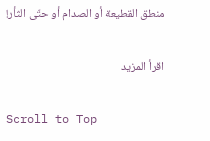منطق القطيعة أو الصدام أو حتّى الثأر!

اقرأ المزيد

Scroll to Top